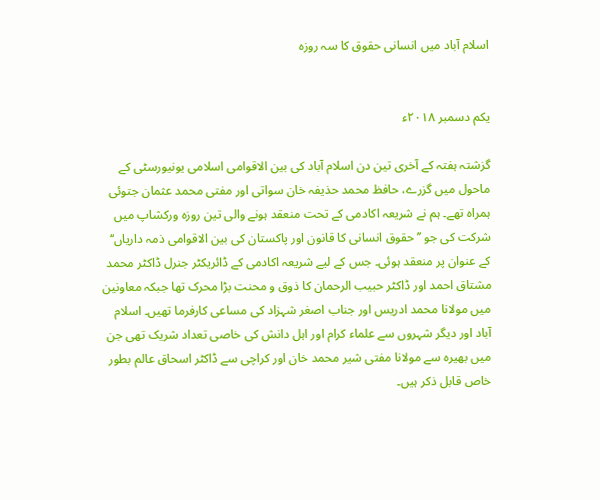اسلام آباد میں انسانی حقوق کا سہ روزہ


یکم دسمبر ۲۰۱۸ء

گزشتہ ہفتہ کے آخری تین دن اسلام آباد کی بین الاقوامی اسلامی یونیورسٹی کے ماحول میں گزرے، حافظ محمد حذیفہ خان سواتی اور مفتی محمد عثمان جتوئی ہمراہ تھے۔ ہم نے شریعہ اکادمی کے تحت منعقد ہونے والی تین روزہ ورکشاپ میں شرکت کی جو ’’حقوق انسانی کا قانون اور پاکستان کی بین الاقوامی ذمہ داریاں‘‘ کے عنوان پر منعقد ہوئی۔ جس کے لیے شریعہ اکادمی کے ڈائریکٹر جنرل ڈاکٹر محمد مشتاق احمد اور ڈاکٹر حبیب الرحمان کا ذوق و محنت بڑا محرک تھا جبکہ معاونین میں مولانا محمد ادریس اور جناب اصغر شہزاد کی مساعی کارفرما تھیں۔ اسلام آباد اور دیگر شہروں سے علماء کرام اور اہل دانش کی خاصی تعداد شریک تھی جن میں بھیرہ سے مولانا مفتی شیر محمد خان اور کراچی سے ڈاکٹر اسحاق عالم بطور خاص قابل ذکر ہیں۔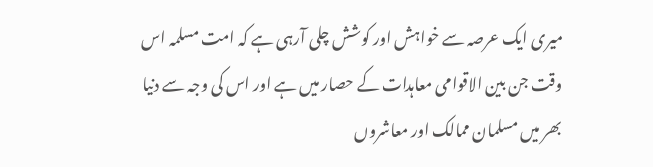میری ایک عرصہ سے خواہش اور کوشش چلی آرہی ہے کہ امت مسلمہ اس وقت جن بین الاقوامی معاہدات کے حصار میں ہے اور اس کی وجہ سے دنیا بھر میں مسلمان ممالک اور معاشروں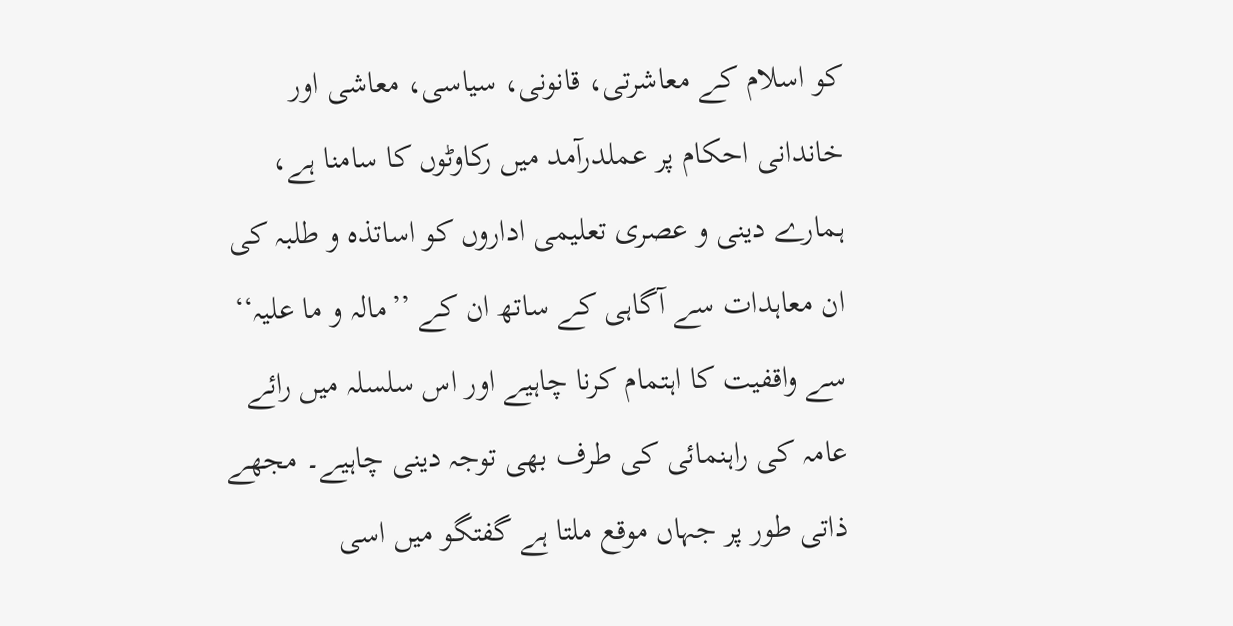کو اسلام کے معاشرتی، قانونی، سیاسی، معاشی اور خاندانی احکام پر عملدرآمد میں رکاوٹوں کا سامنا ہے، ہمارے دینی و عصری تعلیمی اداروں کو اساتذہ و طلبہ کی ان معاہدات سے آگاہی کے ساتھ ان کے ’’مالہ و ما علیہ‘‘ سے واقفیت کا اہتمام کرنا چاہیے اور اس سلسلہ میں رائے عامہ کی راہنمائی کی طرف بھی توجہ دینی چاہیے۔ مجھے ذاتی طور پر جہاں موقع ملتا ہے گفتگو میں اسی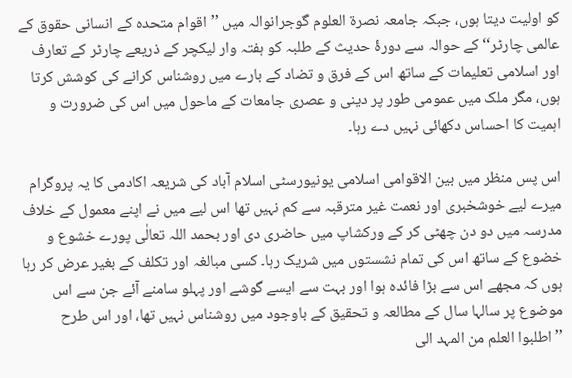کو اولیت دیتا ہوں، جبکہ جامعہ نصرۃ العلوم گوجرانوالہ میں ’’اقوام متحدہ کے انسانی حقوق کے عالمی چارٹر‘‘ کے حوالہ سے دورۂ حدیث کے طلبہ کو ہفتہ وار لیکچر کے ذریعے چارٹر کے تعارف اور اسلامی تعلیمات کے ساتھ اس کے فرق و تضاد کے بارے میں روشناس کرانے کی کوشش کرتا ہوں، مگر ملک میں عمومی طور پر دینی و عصری جامعات کے ماحول میں اس کی ضرورت و اہمیت کا احساس دکھائی نہیں دے رہا۔

اس پس منظر میں بین الاقوامی اسلامی یونیورسٹی اسلام آباد کی شریعہ اکادمی کا یہ پروگرام میرے لیے خوشخبری اور نعمت غیر مترقبہ سے کم نہیں تھا اس لیے میں نے اپنے معمول کے خلاف مدرسہ میں دو دن چھٹی کر کے ورکشاپ میں حاضری دی اور بحمد اللہ تعالٰی پورے خشوع و خضوع کے ساتھ اس کی تمام نشستوں میں شریک رہا۔ کسی مبالغہ اور تکلف کے بغیر عرض کر رہا ہوں کہ مجھے اس سے بڑا فائدہ ہوا اور بہت سے ایسے گوشے اور پہلو سامنے آئے جن سے اس موضوع پر سالہا سال کے مطالعہ و تحقیق کے باوجود میں روشناس نہیں تھا، اور اس طرح ’’اطلبوا العلم من المہد الی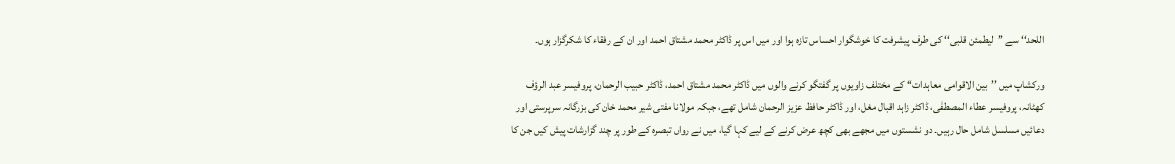اللحد‘‘ سے ’’لیطمئن قلبی‘‘ کی طرف پیشرفت کا خوشگوار احساس تازہ ہوا اور میں اس پر ڈاکٹر محمد مشتاق احمد اور ان کے رفقاء کا شکرگزار ہوں۔

ورکشاپ میں ’’بین الاقوامی معاہدات‘‘ کے مختلف زاویوں پر گفتگو کرنے والوں میں ڈاکٹر محمد مشتاق احمد، ڈاکٹر حبیب الرحمان، پروفیسر عبد الرؤف کھٹانہ، پروفیسر عطاء المصطفٰی، ڈاکٹر زاہد اقبال مغل، اور ڈاکٹر حافظ عزیز الرحمان شامل تھے، جبکہ مولانا مفتی شیر محمد خان کی بزرگانہ سرپرستی اور دعائیں مسلسل شامل حال رہیں۔ دو نشستوں میں مجھے بھی کچھ عرض کرنے کے لیے کہا گیا، میں نے رواں تبصرہ کے طور پر چند گزارشات پیش کیں جن کا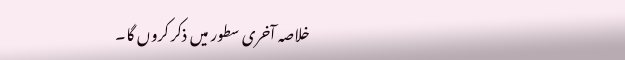خلاصہ آخری سطور میں ذکر کروں گا۔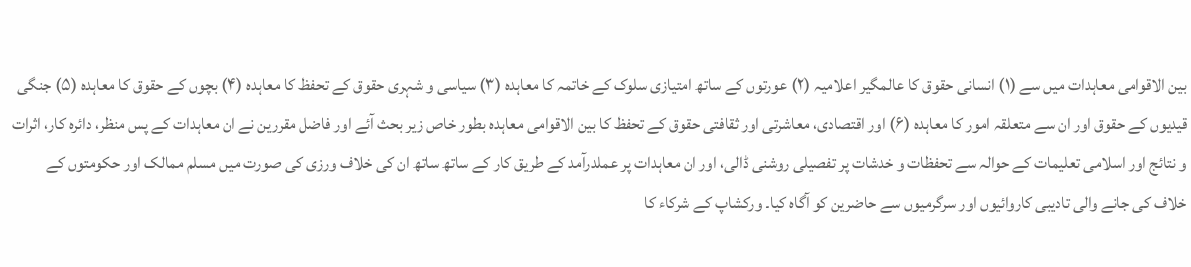بین الاقوامی معاہدات میں سے (۱) انسانی حقوق کا عالمگیر اعلامیہ (۲) عورتوں کے ساتھ امتیازی سلوک کے خاتمہ کا معاہدہ (۳) سیاسی و شہری حقوق کے تحفظ کا معاہدہ (۴) بچوں کے حقوق کا معاہدہ (۵) جنگی قیدیوں کے حقوق اور ان سے متعلقہ امور کا معاہدہ (۶) اور اقتصادی، معاشرتی اور ثقافتی حقوق کے تحفظ کا بین الاقوامی معاہدہ بطور خاص زیر بحث آئے اور فاضل مقررین نے ان معاہدات کے پس منظر، دائرہ کار، اثرات و نتائج اور اسلامی تعلیمات کے حوالہ سے تحفظات و خدشات پر تفصیلی روشنی ڈالی، اور ان معاہدات پر عملدرآمد کے طریق کار کے ساتھ ساتھ ان کی خلاف ورزی کی صورت میں مسلم ممالک اور حکومتوں کے خلاف کی جانے والی تادیبی کاروائیوں اور سرگرمیوں سے حاضرین کو آگاہ کیا۔ ورکشاپ کے شرکاء کا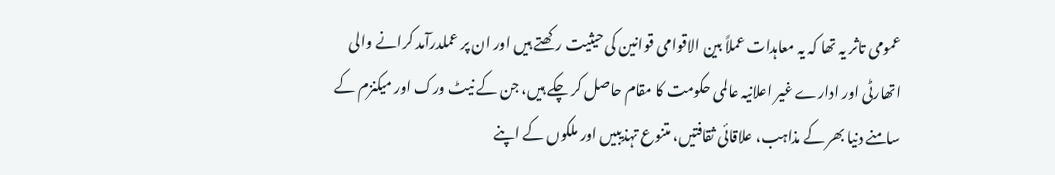عمومی تاثر یہ تھا کہ یہ معاہدات عملاً بین الاقوامی قوانین کی حیثیت رکھتے ہیں اور ان پر عملدرآمد کرانے والی اتھارٹی اور ادارے غیر اعلانیہ عالمی حکومت کا مقام حاصل کر چکے ہیں، جن کے نیٹ ورک اور میکنزم کے سامنے دنیا بھر کے مذاہب، علاقائی ثقافتیں، متنوع تہذیبیں اور ملکوں کے اپنے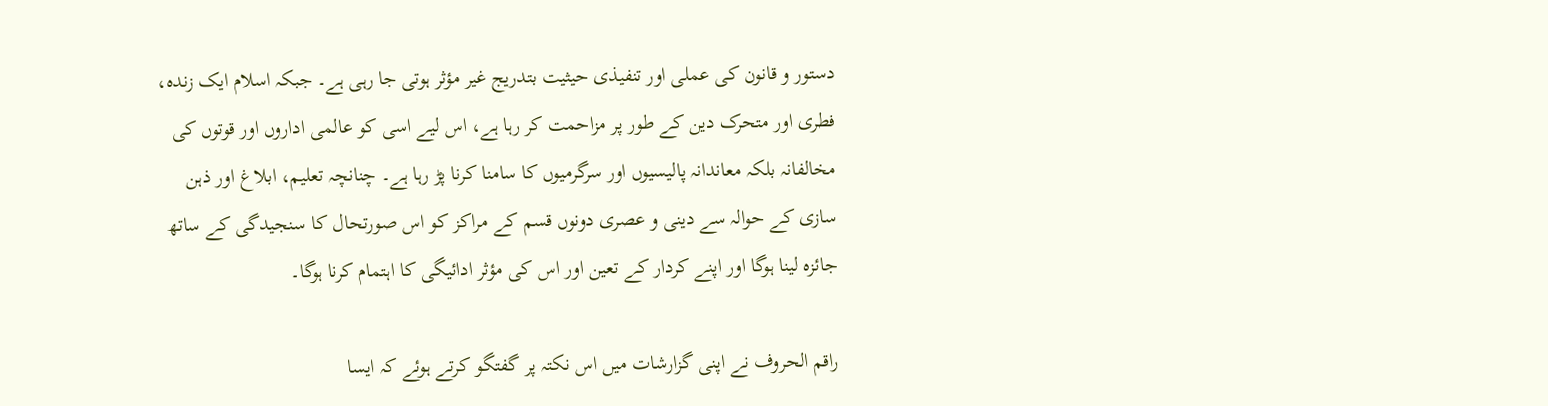دستور و قانون کی عملی اور تنفیذی حیثیت بتدریج غیر مؤثر ہوتی جا رہی ہے۔ جبکہ اسلام ایک زندہ، فطری اور متحرک دین کے طور پر مزاحمت کر رہا ہے، اس لیے اسی کو عالمی اداروں اور قوتوں کی مخالفانہ بلکہ معاندانہ پالیسیوں اور سرگرمیوں کا سامنا کرنا پڑ رہا ہے۔ چنانچہ تعلیم، ابلاغ اور ذہن سازی کے حوالہ سے دینی و عصری دونوں قسم کے مراکز کو اس صورتحال کا سنجیدگی کے ساتھ جائزہ لینا ہوگا اور اپنے کردار کے تعین اور اس کی مؤثر ادائیگی کا اہتمام کرنا ہوگا۔

راقم الحروف نے اپنی گزارشات میں اس نکتہ پر گفتگو کرتے ہوئے کہ ایسا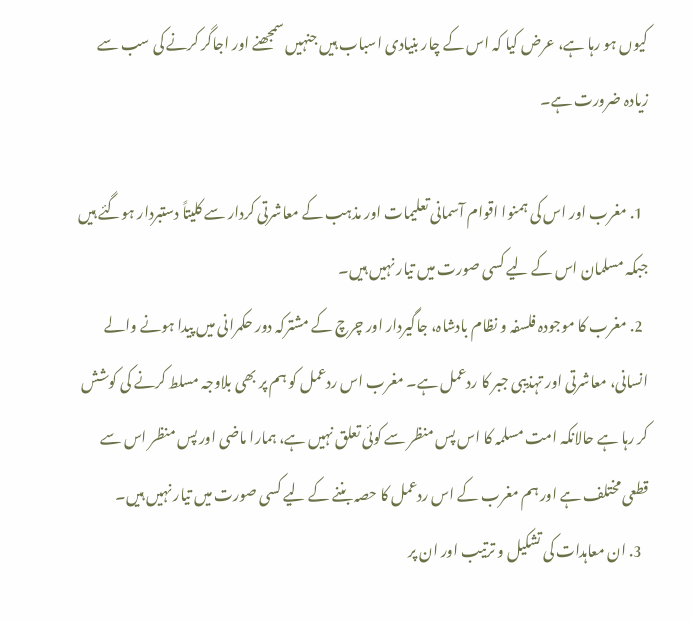کیوں ہو رہا ہے، عرض کیا کہ اس کے چار بنیادی اسباب ہیں جنہیں سمجھنے اور اجاگر کرنے کی سب سے زیادہ ضرورت ہے۔

  1. مغرب اور اس کی ہمنوا اقوام آسمانی تعلیمات اور مذہب کے معاشرتی کردار سے کلیتاً دستبردار ہوگئے ہیں جبکہ مسلمان اس کے لیے کسی صورت میں تیار نہیں ہیں۔
  2. مغرب کا موجودہ فلسفہ و نظام بادشاہ، جاگیردار اور چرچ کے مشترکہ دور حکمرانی میں پیدا ہونے والے انسانی، معاشرتی اور تہذیبی جبر کا ردعمل ہے۔ مغرب اس ردعمل کو ہم پر بھی بلاوجہ مسلط کرنے کی کوشش کر رہا ہے حالانکہ امت مسلمہ کا اس پس منظر سے کوئی تعلق نہیں ہے، ہمارا ماضی اور پس منظر اس سے قطعی مختلف ہے اور ہم مغرب کے اس ردعمل کا حصہ بننے کے لیے کسی صورت میں تیار نہیں ہیں۔
  3. ان معاہدات کی تشکیل و ترتیب اور ان پر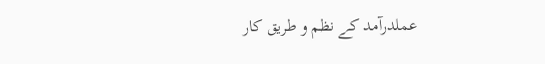عملدرآمد کے نظم و طریق کار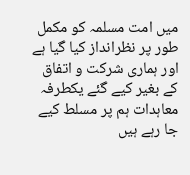میں امت مسلمہ کو مکمل طور پر نظرانداز کیا گیا ہے اور ہماری شرکت و اتفاق کے بغیر کیے گئے یکطرفہ معاہدات ہم پر مسلط کیے جا رہے ہیں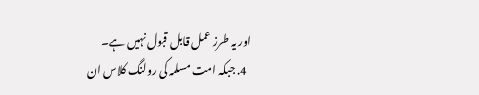اور یہ طرز عمل قابل قبول نہیں ہے۔
  4. جبکہ امت مسلمہ کی رولنگ کلاس ان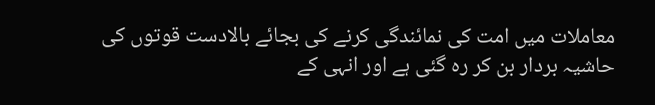معاملات میں امت کی نمائندگی کرنے کی بجائے بالادست قوتوں کی حاشیہ بردار بن کر رہ گئی ہے اور انہی کے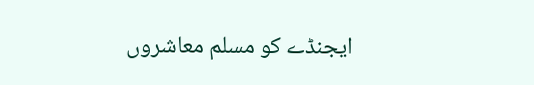ایجنڈے کو مسلم معاشروں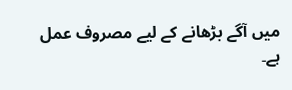میں آگے بڑھانے کے لیے مصروف عمل ہے۔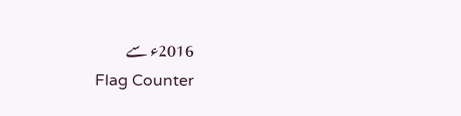2016ء سے
Flag Counter